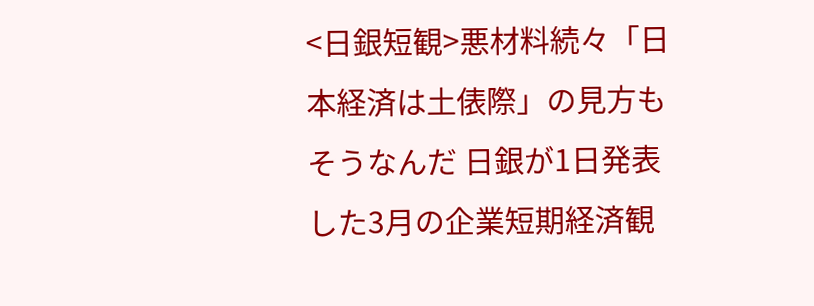<日銀短観>悪材料続々「日本経済は土俵際」の見方も そうなんだ 日銀が1日発表した3月の企業短期経済観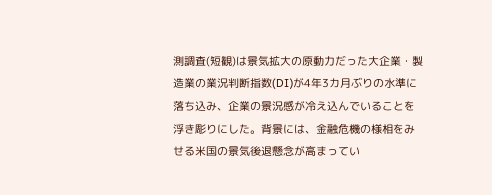測調査(短観)は景気拡大の原動力だった大企業・製造業の業況判断指数(DI)が4年3カ月ぶりの水準に落ち込み、企業の景況感が冷え込んでいることを浮き彫りにした。背景には、金融危機の様相をみせる米国の景気後退懸念が高まってい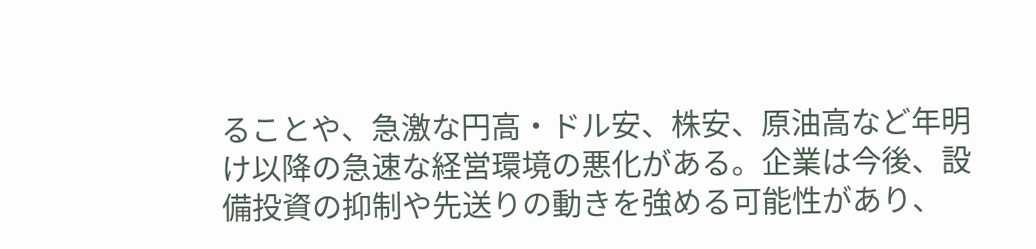ることや、急激な円高・ドル安、株安、原油高など年明け以降の急速な経営環境の悪化がある。企業は今後、設備投資の抑制や先送りの動きを強める可能性があり、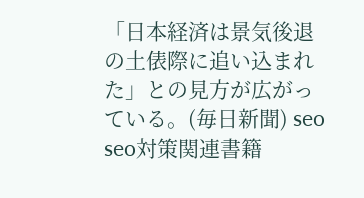「日本経済は景気後退の土俵際に追い込まれた」との見方が広がっている。(毎日新聞) seo seo対策関連書籍